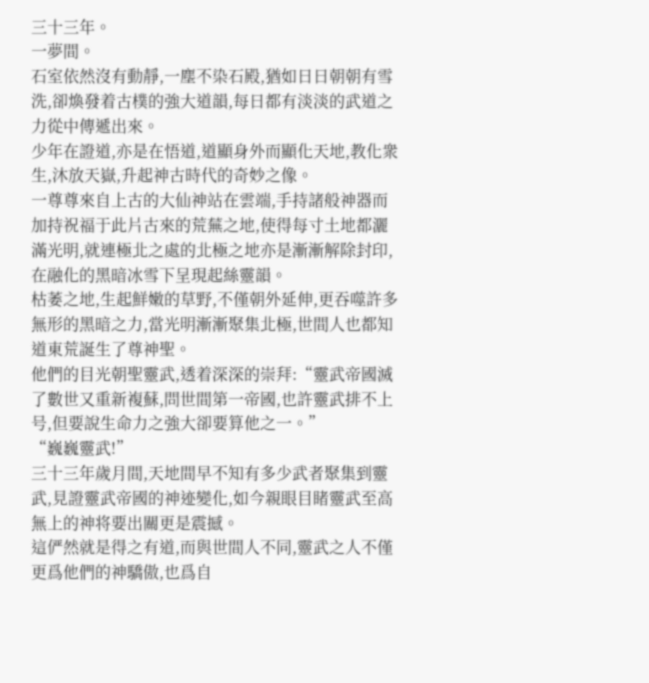三十三年。
一夢間。
石室依然沒有動靜,一塵不染石殿,猶如日日朝朝有雪洗,卻煥發着古樸的強大道韻,每日都有淡淡的武道之力從中傳遞出來。
少年在證道,亦是在悟道,道顯身外而顯化天地,教化衆生,沐放天嶽,升起神古時代的奇妙之像。
一尊尊來自上古的大仙神站在雲端,手持諸般神器而加持祝福于此片古來的荒蕪之地,使得每寸土地都灑滿光明,就連極北之處的北極之地亦是漸漸解除封印,在融化的黑暗冰雪下呈現起絲靈韻。
枯萎之地,生起鮮嫩的草野,不僅朝外延伸,更吞噬許多無形的黑暗之力,當光明漸漸聚集北極,世間人也都知道東荒誕生了尊神聖。
他們的目光朝聖靈武,透着深深的崇拜:“靈武帝國滅了數世又重新複蘇,問世間第一帝國,也許靈武排不上号,但要說生命力之強大卻要算他之一。”
“巍巍靈武!”
三十三年歲月間,天地間早不知有多少武者聚集到靈武,見證靈武帝國的神迹變化,如今親眼目睹靈武至高無上的神将要出關更是震撼。
這俨然就是得之有道,而與世間人不同,靈武之人不僅更爲他們的神驕傲,也爲自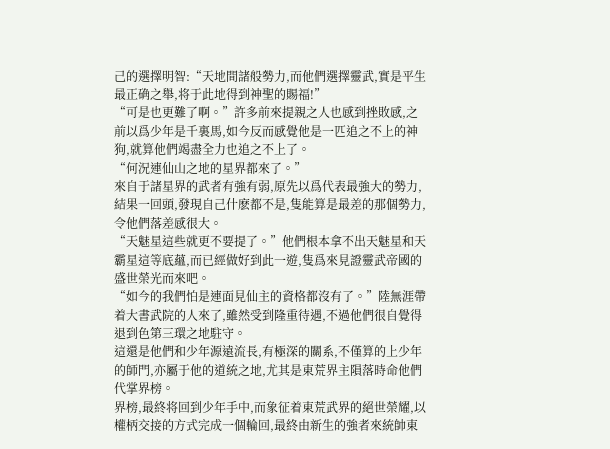己的選擇明智:“天地間諸般勢力,而他們選擇靈武,實是平生最正确之舉,将于此地得到神聖的賜福!”
“可是也更難了啊。”許多前來提親之人也感到挫敗感,之前以爲少年是千裏馬,如今反而感覺他是一匹追之不上的神狗,就算他們竭盡全力也追之不上了。
“何況連仙山之地的星界都來了。”
來自于諸星界的武者有強有弱,原先以爲代表最強大的勢力,結果一回頭,發現自己什麽都不是,隻能算是最差的那個勢力,令他們落差感很大。
“天魅星這些就更不要提了。”他們根本拿不出天魅星和天霸星這等底蘊,而已經做好到此一遊,隻爲來見證靈武帝國的盛世榮光而來吧。
“如今的我們怕是連面見仙主的資格都沒有了。”陸無涯帶着大書武院的人來了,雖然受到隆重待遇,不過他們很自覺得退到色第三環之地駐守。
這還是他們和少年源遠流長,有極深的關系,不僅算的上少年的師門,亦屬于他的道統之地,尤其是東荒界主隕落時命他們代掌界榜。
界榜,最終将回到少年手中,而象征着東荒武界的絕世榮耀,以權柄交接的方式完成一個輪回,最終由新生的強者來統帥東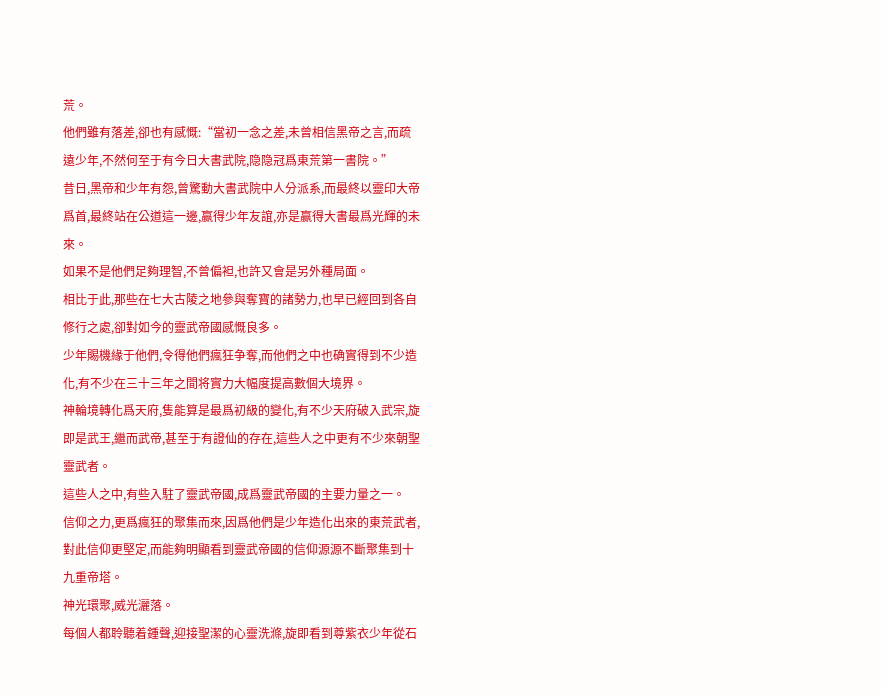荒。
他們雖有落差,卻也有感慨:“當初一念之差,未曾相信黑帝之言,而疏遠少年,不然何至于有今日大書武院,隐隐冠爲東荒第一書院。”
昔日,黑帝和少年有怨,曾驚動大書武院中人分派系,而最終以靈印大帝爲首,最終站在公道這一邊,赢得少年友誼,亦是赢得大書最爲光輝的未來。
如果不是他們足夠理智,不曾偏袒,也許又會是另外種局面。
相比于此,那些在七大古陵之地參與奪寶的諸勢力,也早已經回到各自修行之處,卻對如今的靈武帝國感慨良多。
少年賜機緣于他們,令得他們瘋狂争奪,而他們之中也确實得到不少造化,有不少在三十三年之間将實力大幅度提高數個大境界。
神輪境轉化爲天府,隻能算是最爲初級的變化,有不少天府破入武宗,旋即是武王,繼而武帝,甚至于有證仙的存在,這些人之中更有不少來朝聖靈武者。
這些人之中,有些入駐了靈武帝國,成爲靈武帝國的主要力量之一。
信仰之力,更爲瘋狂的聚集而來,因爲他們是少年造化出來的東荒武者,對此信仰更堅定,而能夠明顯看到靈武帝國的信仰源源不斷聚集到十九重帝塔。
神光環聚,威光灑落。
每個人都聆聽着鍾聲,迎接聖潔的心靈洗滌,旋即看到尊紫衣少年從石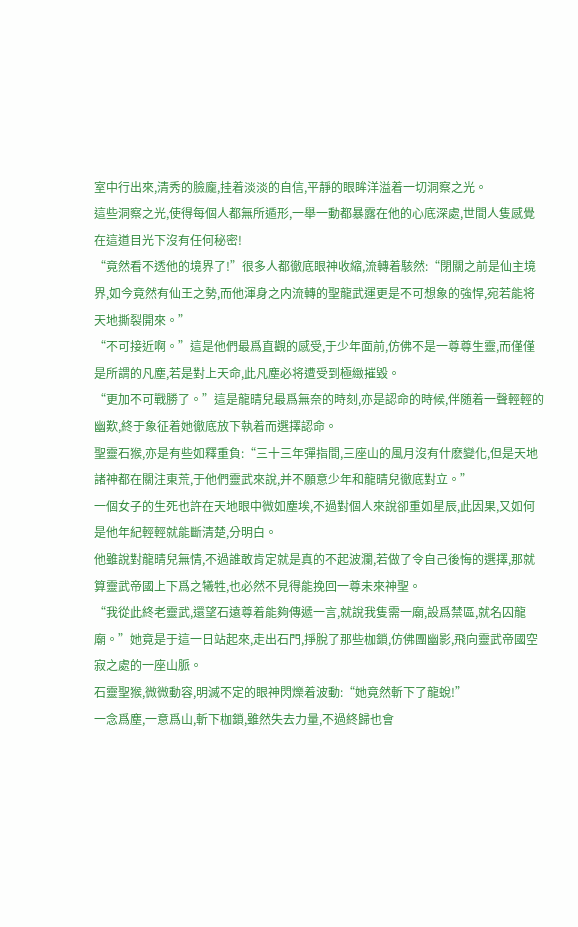室中行出來,清秀的臉龐,挂着淡淡的自信,平靜的眼眸洋溢着一切洞察之光。
這些洞察之光,使得每個人都無所遁形,一舉一動都暴露在他的心底深處,世間人隻感覺在這道目光下沒有任何秘密!
“竟然看不透他的境界了!”很多人都徹底眼神收縮,流轉着駭然:“閉關之前是仙主境界,如今竟然有仙王之勢,而他渾身之内流轉的聖龍武運更是不可想象的強悍,宛若能将天地撕裂開來。”
“不可接近啊。”這是他們最爲直觀的感受,于少年面前,仿佛不是一尊尊生靈,而僅僅是所謂的凡塵,若是對上天命,此凡塵必将遭受到極緻摧毀。
“更加不可戰勝了。”這是龍晴兒最爲無奈的時刻,亦是認命的時候,伴随着一聲輕輕的幽歎,終于象征着她徹底放下執着而選擇認命。
聖靈石猴,亦是有些如釋重負:“三十三年彈指間,三座山的風月沒有什麽變化,但是天地諸神都在關注東荒,于他們靈武來說,并不願意少年和龍晴兒徹底對立。”
一個女子的生死也許在天地眼中微如塵埃,不過對個人來說卻重如星辰,此因果,又如何是他年紀輕輕就能斷清楚,分明白。
他雖說對龍晴兒無情,不過誰敢肯定就是真的不起波瀾,若做了令自己後悔的選擇,那就算靈武帝國上下爲之犧牲,也必然不見得能挽回一尊未來神聖。
“我從此終老靈武,還望石遠尊着能夠傳遞一言,就說我隻需一廟,設爲禁區,就名囚龍廟。”她竟是于這一日站起來,走出石門,掙脫了那些枷鎖,仿佛團幽影,飛向靈武帝國空寂之處的一座山脈。
石靈聖猴,微微動容,明滅不定的眼神閃爍着波動:“她竟然斬下了龍蛻!”
一念爲塵,一意爲山,斬下枷鎖,雖然失去力量,不過終歸也會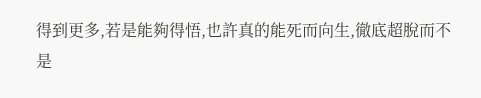得到更多,若是能夠得悟,也許真的能死而向生,徹底超脫而不是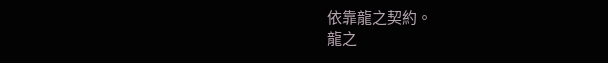依靠龍之契約。
龍之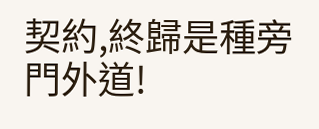契約,終歸是種旁門外道!